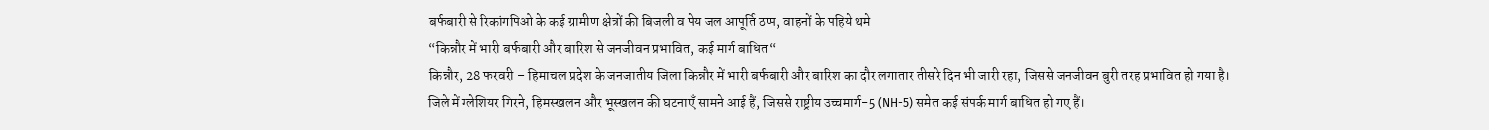बर्फबारी से रिकांगपिओ के कई ग्रामीण क्षेत्रों की बिजली व पेय जल आपूर्ति ठप्प, वाहनों के पहिये थमे
“किन्नौर में भारी बर्फबारी और बारिश से जनजीवन प्रभावित, कई मार्ग बाधित“
किन्नौर, 28 फरवरी – हिमाचल प्रदेश के जनजातीय जिला किन्नौर में भारी बर्फबारी और बारिश का दौर लगातार तीसरे दिन भी जारी रहा, जिससे जनजीवन बुरी तरह प्रभावित हो गया है। जिले में ग्लेशियर गिरने, हिमस्खलन और भूस्खलन की घटनाएँ सामने आई हैं, जिससे राष्ट्रीय उच्चमार्ग-5 (NH-5) समेत कई संपर्क मार्ग बाधित हो गए हैं।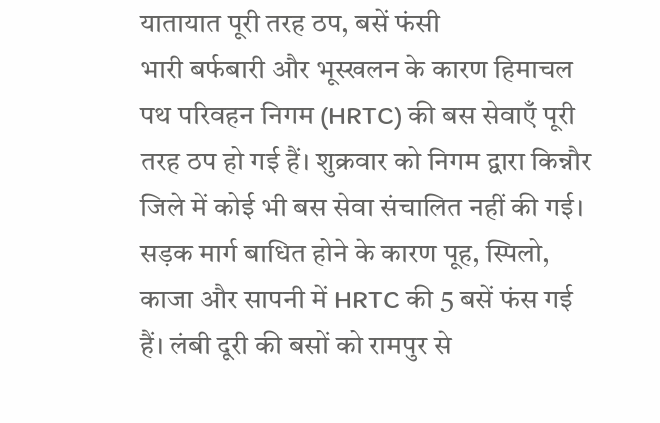यातायात पूरी तरह ठप, बसें फंसी
भारी बर्फबारी और भूस्खलन के कारण हिमाचल पथ परिवहन निगम (HRTC) की बस सेवाएँ पूरी तरह ठप हो गई हैं। शुक्रवार को निगम द्वारा किन्नौर जिले में कोई भी बस सेवा संचालित नहीं की गई। सड़क मार्ग बाधित होने के कारण पूह, स्पिलो, काजा और सापनी में HRTC की 5 बसें फंस गई हैं। लंबी दूरी की बसों को रामपुर से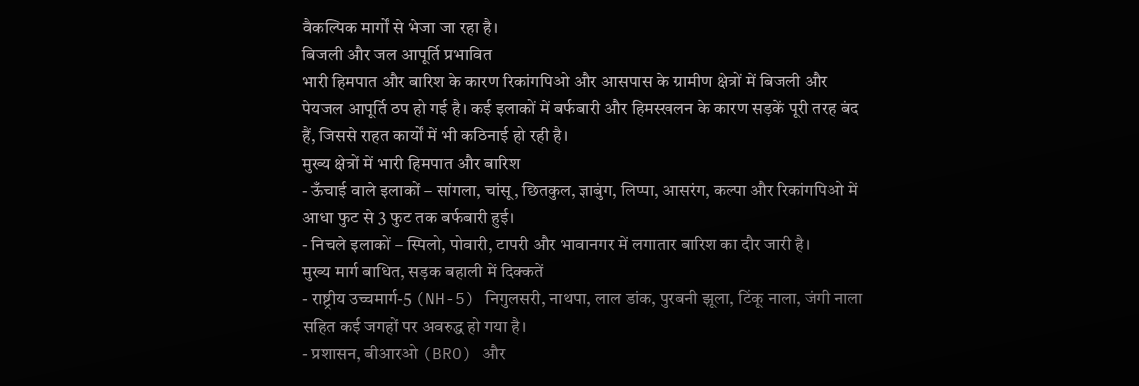वैकल्पिक मार्गों से भेजा जा रहा है।
बिजली और जल आपूर्ति प्रभावित
भारी हिमपात और बारिश के कारण रिकांगपिओ और आसपास के ग्रामीण क्षेत्रों में बिजली और पेयजल आपूर्ति ठप हो गई है। कई इलाकों में बर्फबारी और हिमस्खलन के कारण सड़कें पूरी तरह बंद हैं, जिससे राहत कार्यों में भी कठिनाई हो रही है।
मुख्य क्षेत्रों में भारी हिमपात और बारिश
- ऊँचाई वाले इलाकों – सांगला, चांसू, छितकुल, ज्ञाबुंग, लिप्पा, आसरंग, कल्पा और रिकांगपिओ में आधा फुट से 3 फुट तक बर्फबारी हुई।
- निचले इलाकों – स्पिलो, पोवारी, टापरी और भावानगर में लगातार बारिश का दौर जारी है।
मुख्य मार्ग बाधित, सड़क बहाली में दिक्कतें
- राष्ट्रीय उच्चमार्ग-5 (NH-5) निगुलसरी, नाथपा, लाल डांक, पुरबनी झूला, टिंकू नाला, जंगी नाला सहित कई जगहों पर अवरुद्ध हो गया है।
- प्रशासन, बीआरओ (BRO) और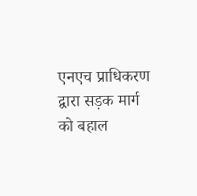एनएच प्राधिकरण द्वारा सड़क मार्ग को बहाल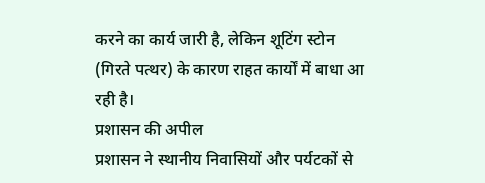करने का कार्य जारी है, लेकिन शूटिंग स्टोन (गिरते पत्थर) के कारण राहत कार्यों में बाधा आ रही है।
प्रशासन की अपील
प्रशासन ने स्थानीय निवासियों और पर्यटकों से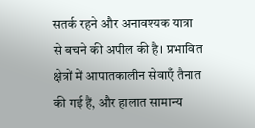सतर्क रहने और अनावश्यक यात्रा से बचने की अपील की है। प्रभावित क्षेत्रों में आपातकालीन सेवाएँ तैनात की गई हैं, और हालात सामान्य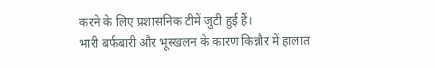करने के लिए प्रशासनिक टीमें जुटी हुई हैं।
भारी बर्फबारी और भूस्खलन के कारण किन्नौर में हालात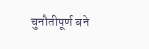चुनौतीपूर्ण बने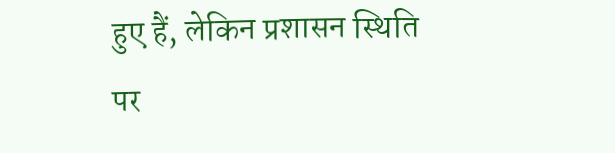हुए हैं, लेकिन प्रशासन स्थिति पर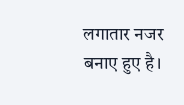लगातार नजर बनाए हुए है।